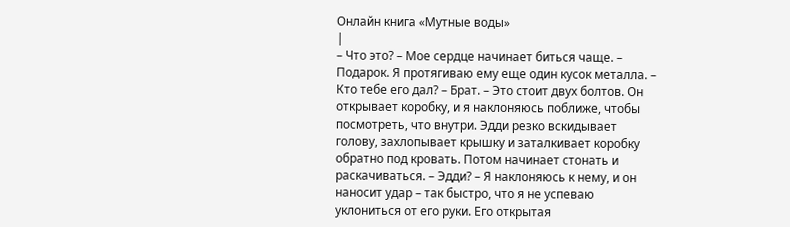Онлайн книга «Мутные воды»
|
– Что это? – Мое сердце начинает биться чаще. – Подарок. Я протягиваю ему еще один кусок металла. – Кто тебе его дал? – Брат. – Это стоит двух болтов. Он открывает коробку, и я наклоняюсь поближе, чтобы посмотреть, что внутри. Эдди резко вскидывает голову, захлопывает крышку и заталкивает коробку обратно под кровать. Потом начинает стонать и раскачиваться. – Эдди? – Я наклоняюсь к нему, и он наносит удар – так быстро, что я не успеваю уклониться от его руки. Его открытая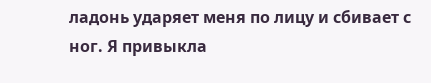ладонь ударяет меня по лицу и сбивает с ног. Я привыкла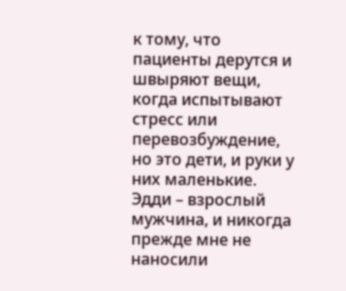к тому, что пациенты дерутся и швыряют вещи, когда испытывают стресс или перевозбуждение, но это дети, и руки у них маленькие. Эдди – взрослый мужчина, и никогда прежде мне не наносили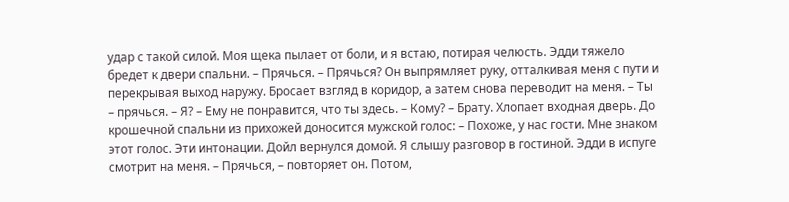удар с такой силой. Моя щека пылает от боли, и я встаю, потирая челюсть. Эдди тяжело бредет к двери спальни. – Прячься. – Прячься? Он выпрямляет руку, отталкивая меня с пути и перекрывая выход наружу. Бросает взгляд в коридор, а затем снова переводит на меня. – Ты – прячься. – Я? – Ему не понравится, что ты здесь. – Кому? – Брату. Хлопает входная дверь. До крошечной спальни из прихожей доносится мужской голос: – Похоже, у нас гости. Мне знаком этот голос. Эти интонации. Дойл вернулся домой. Я слышу разговор в гостиной. Эдди в испуге смотрит на меня. – Прячься, – повторяет он. Потом,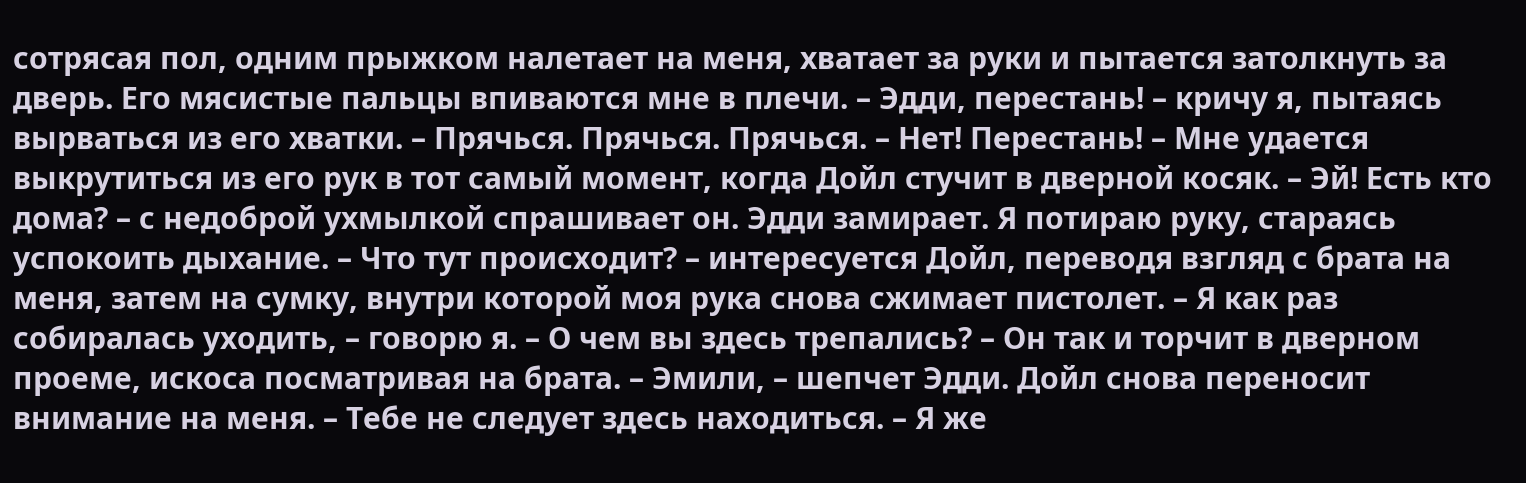сотрясая пол, одним прыжком налетает на меня, хватает за руки и пытается затолкнуть за дверь. Его мясистые пальцы впиваются мне в плечи. – Эдди, перестань! – кричу я, пытаясь вырваться из его хватки. – Прячься. Прячься. Прячься. – Нет! Перестань! – Мне удается выкрутиться из его рук в тот самый момент, когда Дойл стучит в дверной косяк. – Эй! Есть кто дома? – с недоброй ухмылкой спрашивает он. Эдди замирает. Я потираю руку, стараясь успокоить дыхание. – Что тут происходит? – интересуется Дойл, переводя взгляд с брата на меня, затем на сумку, внутри которой моя рука снова сжимает пистолет. – Я как раз собиралась уходить, – говорю я. – О чем вы здесь трепались? – Он так и торчит в дверном проеме, искоса посматривая на брата. – Эмили, – шепчет Эдди. Дойл снова переносит внимание на меня. – Тебе не следует здесь находиться. – Я же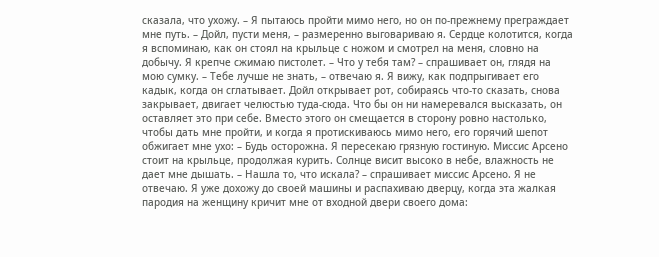сказала, что ухожу. – Я пытаюсь пройти мимо него, но он по-прежнему преграждает мне путь. – Дойл, пусти меня, – размеренно выговариваю я. Сердце колотится, когда я вспоминаю, как он стоял на крыльце с ножом и смотрел на меня, словно на добычу. Я крепче сжимаю пистолет. – Что у тебя там? – спрашивает он, глядя на мою сумку. – Тебе лучше не знать, – отвечаю я. Я вижу, как подпрыгивает его кадык, когда он сглатывает. Дойл открывает рот, собираясь что-то сказать, снова закрывает, двигает челюстью туда-сюда. Что бы он ни намеревался высказать, он оставляет это при себе. Вместо этого он смещается в сторону ровно настолько, чтобы дать мне пройти, и когда я протискиваюсь мимо него, его горячий шепот обжигает мне ухо: – Будь осторожна. Я пересекаю грязную гостиную. Миссис Арсено стоит на крыльце, продолжая курить. Солнце висит высоко в небе, влажность не дает мне дышать. – Нашла то, что искала? – спрашивает миссис Арсено. Я не отвечаю. Я уже дохожу до своей машины и распахиваю дверцу, когда эта жалкая пародия на женщину кричит мне от входной двери своего дома: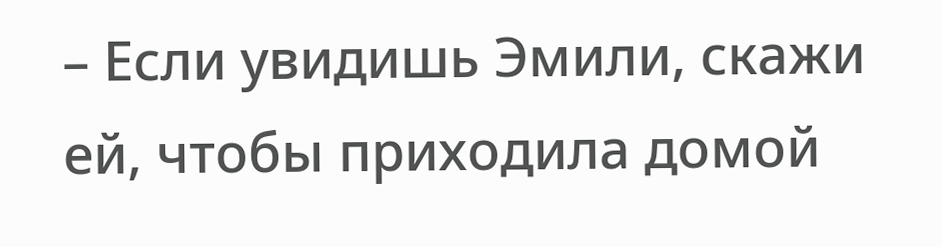– Если увидишь Эмили, скажи ей, чтобы приходила домой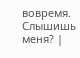вовремя. Слышишь меня? |